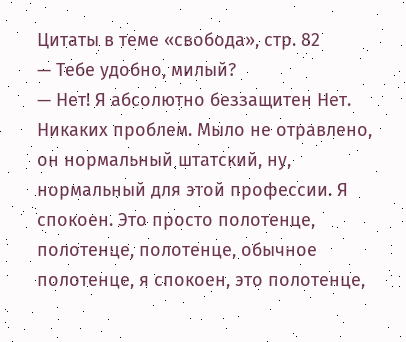Цитаты в теме «свобода», стр. 82
— Тебе удобно, милый?
— Нет! Я абсолютно беззащитен Нет. Никаких проблем. Мыло не отравлено, он нормальный штатский, ну, нормальный для этой профессии. Я спокоен. Это просто полотенце, полотенце, полотенце, обычное полотенце, я спокоен, это полотенце,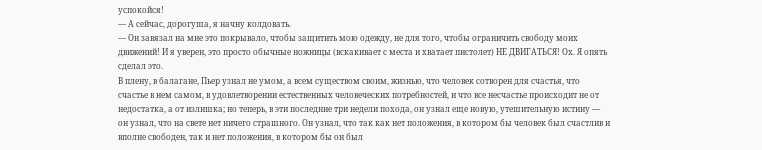успокойся!
— А сейчас, дорогуша, я начну колдовать.
— Он завязал на мне это покрывало, чтобы защитить мою одежду, не для того, чтобы ограничить свободу моих движений! И я уверен, это просто обычные ножницы (вскакивает с места и хватает пистолет) НЕ ДВИГАТЬСЯ! Ох. Я опять сделал это.
В плену, в балагане, Пьер узнал не умом, а всем существом своим, жизнью, что человек сотворен для счастья, что счастье в нем самом, в удовлетворении естественных человеческих потребностей, и что все несчастье происходит не от недостатка, а от излишка; но теперь, в эти последние три недели похода, он узнал еще новую, утешительную истину — он узнал, что на свете нет ничего страшного. Он узнал, что так как нет положения, в котором бы человек был счастлив и вполне свободен, так и нет положения, в котором бы он был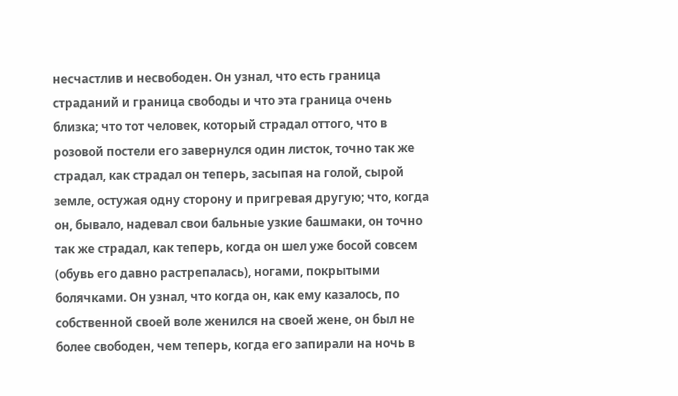несчастлив и несвободен. Он узнал, что есть граница страданий и граница свободы и что эта граница очень близка; что тот человек, который страдал оттого, что в розовой постели его завернулся один листок, точно так же страдал, как страдал он теперь, засыпая на голой, сырой земле, остужая одну сторону и пригревая другую; что, когда он, бывало, надевал свои бальные узкие башмаки, он точно так же страдал, как теперь, когда он шел уже босой совсем (обувь его давно растрепалась), ногами, покрытыми болячками. Он узнал, что когда он, как ему казалось, по собственной своей воле женился на своей жене, он был не более свободен, чем теперь, когда его запирали на ночь в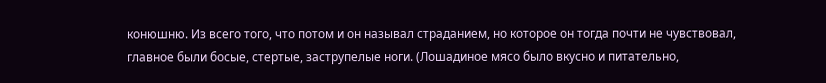конюшню. Из всего того, что потом и он называл страданием, но которое он тогда почти не чувствовал, главное были босые, стертые, заструпелые ноги. (Лошадиное мясо было вкусно и питательно,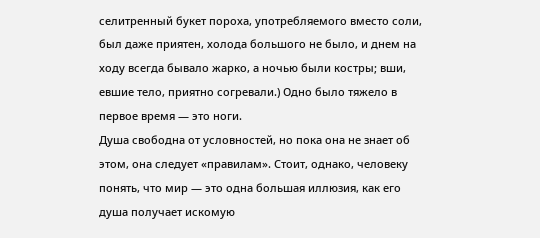селитренный букет пороха, употребляемого вместо соли, был даже приятен, холода большого не было, и днем на ходу всегда бывало жарко, а ночью были костры; вши, евшие тело, приятно согревали.) Одно было тяжело в первое время — это ноги.
Душа свободна от условностей, но пока она не знает об этом, она следует «правилам». Стоит, однако, человеку понять, что мир — это одна большая иллюзия, как его душа получает искомую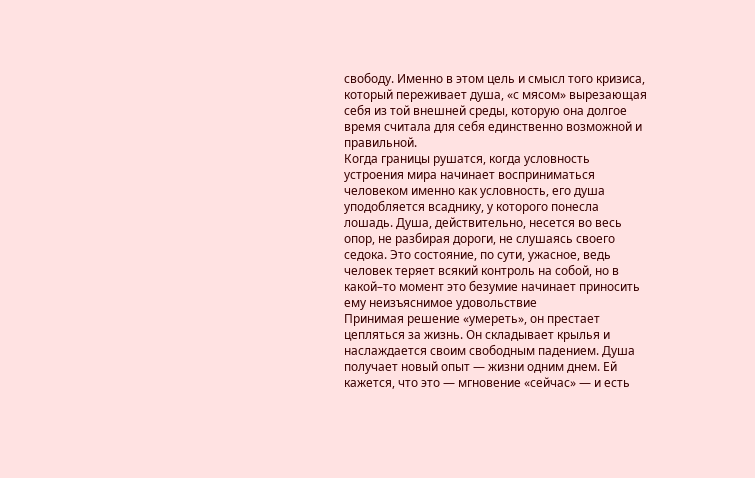свободу. Именно в этом цель и смысл того кризиса, который переживает душа, «с мясом» вырезающая себя из той внешней среды, которую она долгое время считала для себя единственно возможной и правильной.
Когда границы рушатся, когда условность устроения мира начинает восприниматься человеком именно как условность, его душа уподобляется всаднику, у которого понесла лошадь. Душа, действительно, несется во весь опор, не разбирая дороги, не слушаясь своего седока. Это состояние, по сути, ужасное, ведь человек теряет всякий контроль на собой, но в какой–то момент это безумие начинает приносить ему неизъяснимое удовольствие
Принимая решение «умереть», он престает цепляться за жизнь. Он складывает крылья и наслаждается своим свободным падением. Душа получает новый опыт — жизни одним днем. Ей кажется, что это — мгновение «сейчас» — и есть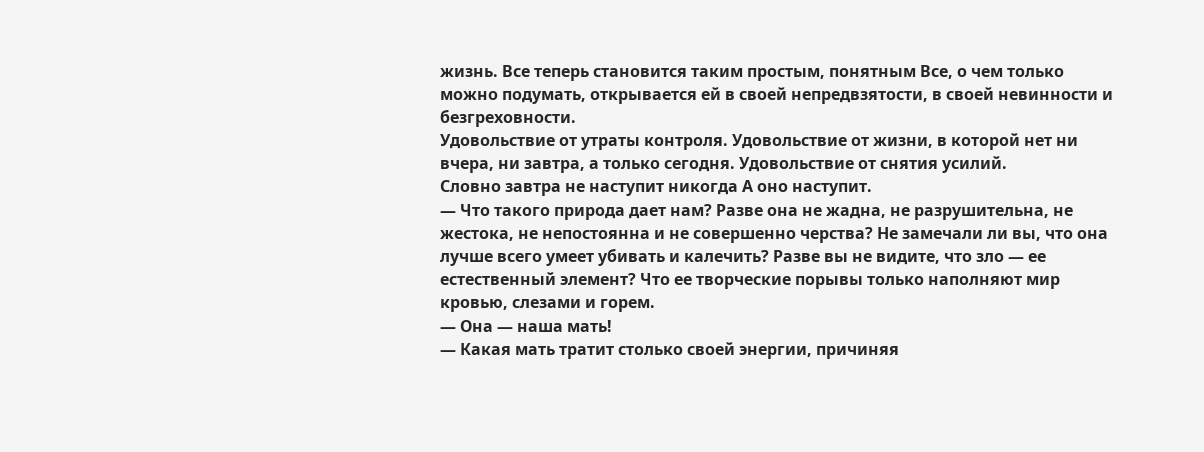жизнь. Все теперь становится таким простым, понятным Все, о чем только можно подумать, открывается ей в своей непредвзятости, в своей невинности и безгреховности.
Удовольствие от утраты контроля. Удовольствие от жизни, в которой нет ни вчера, ни завтра, а только сегодня. Удовольствие от снятия усилий.
Словно завтра не наступит никогда А оно наступит.
— Что такого природа дает нам? Разве она не жадна, не разрушительна, не жестока, не непостоянна и не совершенно черства? Не замечали ли вы, что она лучше всего умеет убивать и калечить? Разве вы не видите, что зло — ее естественный элемент? Что ее творческие порывы только наполняют мир кровью, слезами и горем.
— Она — наша мать!
— Какая мать тратит столько своей энергии, причиняя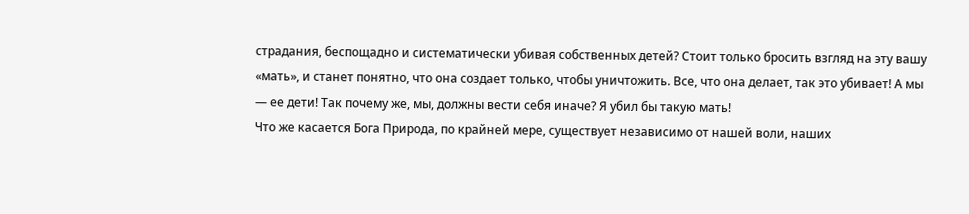страдания, беспощадно и систематически убивая собственных детей? Стоит только бросить взгляд на эту вашу «мать», и станет понятно, что она создает только, чтобы уничтожить. Все, что она делает, так это убивает! А мы — ее дети! Так почему же, мы, должны вести себя иначе? Я убил бы такую мать!
Что же касается Бога Природа, по крайней мере, существует независимо от нашей воли, наших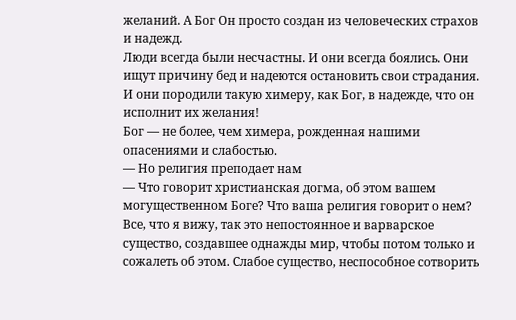желаний. А Бог Он просто создан из человеческих страхов и надежд.
Люди всегда были несчастны. И они всегда боялись. Они ищут причину бед и надеются остановить свои страдания. И они породили такую химеру, как Бог, в надежде, что он исполнит их желания!
Бог — не более, чем химера, рожденная нашими опасениями и слабостью.
— Но религия преподает нам
— Что говорит христианская догма, об этом вашем могущественном Боге? Что ваша религия говорит о нем? Все, что я вижу, так это непостоянное и варварское существо, создавшее однажды мир, чтобы потом только и сожалеть об этом. Слабое существо, неспособное сотворить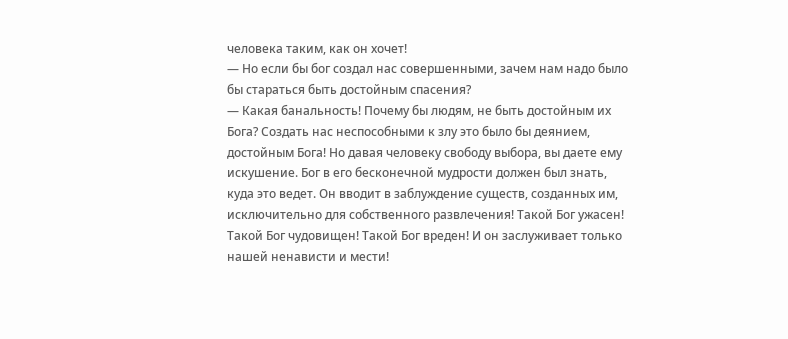человека таким, как он хочет!
— Но если бы бог создал нас совершенными, зачем нам надо было бы стараться быть достойным спасения?
— Какая банальность! Почему бы людям, не быть достойным их Бога? Создать нас неспособными к злу это было бы деянием, достойным Бога! Но давая человеку свободу выбора, вы даете ему искушение. Бог в его бесконечной мудрости должен был знать, куда это ведет. Он вводит в заблуждение существ, созданных им, исключительно для собственного развлечения! Такой Бог ужасен! Такой Бог чудовищен! Такой Бог вреден! И он заслуживает только нашей ненависти и мести!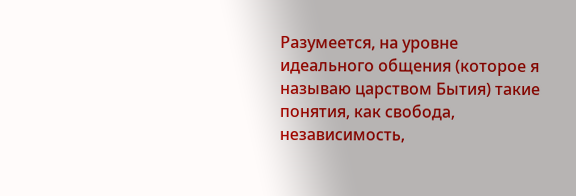Разумеется, на уровне идеального общения (которое я называю царством Бытия) такие понятия, как свобода, независимость,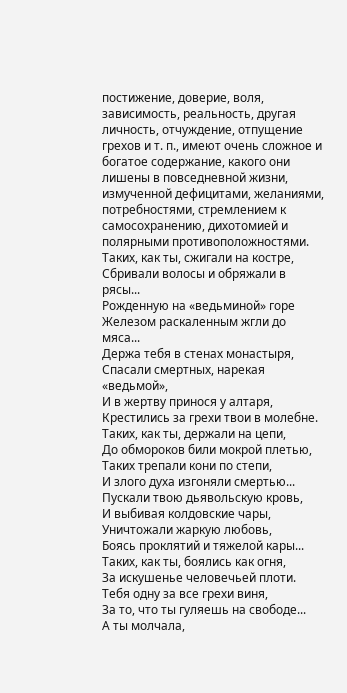постижение, доверие, воля, зависимость, реальность, другая личность, отчуждение, отпущение грехов и т. п., имеют очень сложное и богатое содержание, какого они лишены в повседневной жизни, измученной дефицитами, желаниями, потребностями, стремлением к самосохранению, дихотомией и полярными противоположностями.
Таких, как ты, сжигали на костре,
Сбривали волосы и обряжали в рясы...
Рожденную на «ведьминой» горе
Железом раскаленным жгли до мяса...
Держа тебя в стенах монастыря,
Спасали смертных, нарекая «ведьмой»,
И в жертву принося у алтаря,
Крестились за грехи твои в молебне.
Таких, как ты, держали на цепи,
До обмороков били мокрой плетью,
Таких трепали кони по степи,
И злого духа изгоняли смертью...
Пускали твою дьявольскую кровь,
И выбивая колдовские чары,
Уничтожали жаркую любовь,
Боясь проклятий и тяжелой кары...
Таких, как ты, боялись как огня,
За искушенье человечьей плоти.
Тебя одну за все грехи виня,
За то, что ты гуляешь на свободе...
А ты молчала,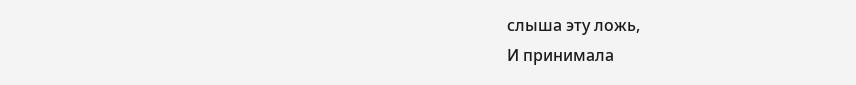слыша эту ложь,
И принимала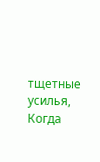тщетные усилья,
Когда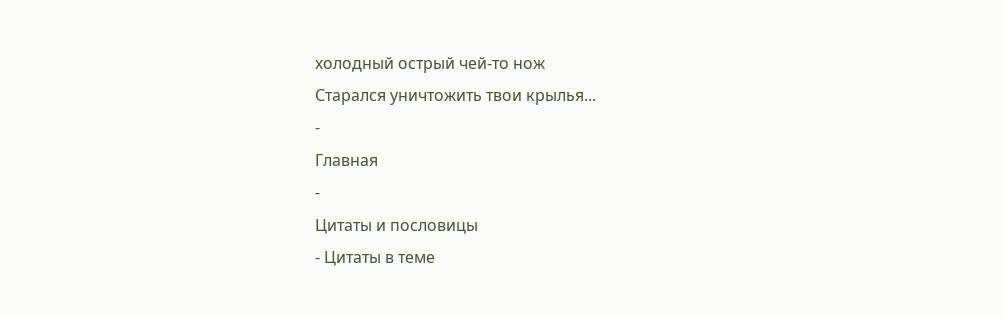холодный острый чей-то нож
Старался уничтожить твои крылья...
-
Главная
-
Цитаты и пословицы
- Цитаты в теме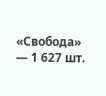«Свобода» — 1 627 шт.